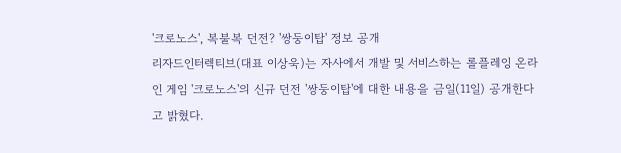'크로노스', 복불복 던전? '쌍둥이탑' 정보 공개
리자드인터렉티브(대표 이상욱)는 자사에서 개발 및 서비스하는 롤플레잉 온라인 게임 '크로노스'의 신규 던전 '쌍둥이탑'에 대한 내용을 금일(11일) 공개한다고 밝혔다.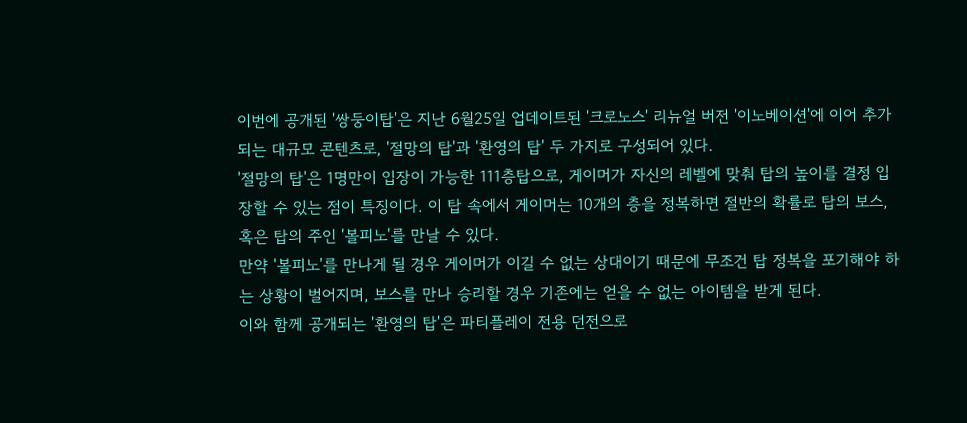이번에 공개된 '쌍둥이탑'은 지난 6월25일 업데이트된 '크로노스' 리뉴얼 버전 '이노베이션'에 이어 추가되는 대규모 콘텐츠로, '절망의 탑'과 '환영의 탑' 두 가지로 구성되어 있다.
'절망의 탑'은 1명만이 입장이 가능한 111층탑으로, 게이머가 자신의 레벨에 맞춰 탑의 높이를 결정 입장할 수 있는 점이 특징이다. 이 탑 속에서 게이머는 10개의 층을 정복하면 절반의 확률로 탑의 보스, 혹은 탑의 주인 '볼피노'를 만날 수 있다.
만약 '볼피노'를 만나게 될 경우 게이머가 이길 수 없는 상대이기 때문에 무조건 탑 정복을 포기해야 하는 상황이 벌어지며, 보스를 만나 승리할 경우 기존에는 얻을 수 없는 아이템을 받게 된다.
이와 함께 공개되는 '환영의 탑'은 파티플레이 전용 던전으로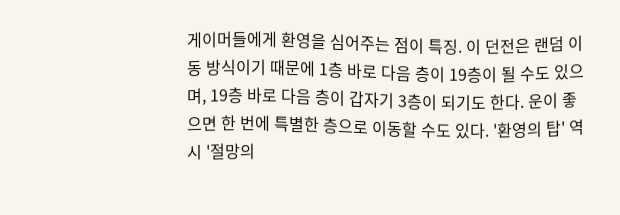게이머들에게 환영을 심어주는 점이 특징. 이 던전은 랜덤 이동 방식이기 때문에 1층 바로 다음 층이 19층이 될 수도 있으며, 19층 바로 다음 층이 갑자기 3층이 되기도 한다. 운이 좋으면 한 번에 특별한 층으로 이동할 수도 있다. '환영의 탑' 역시 '절망의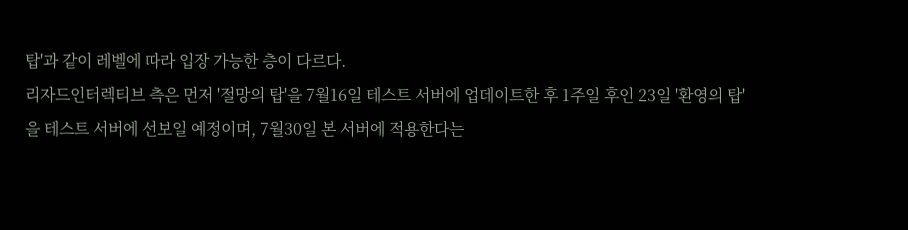탑'과 같이 레벨에 따라 입장 가능한 층이 다르다.
리자드인터렉티브 측은 먼저 '절망의 탑'을 7월16일 테스트 서버에 업데이트한 후 1주일 후인 23일 '환영의 탑'을 테스트 서버에 선보일 예정이며, 7월30일 본 서버에 적용한다는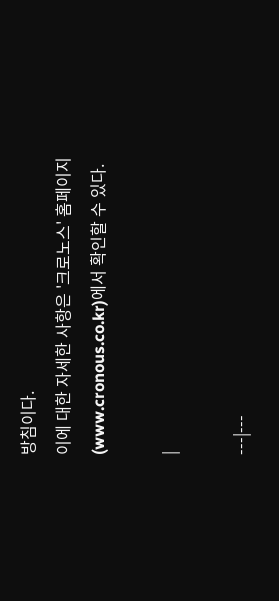방침이다.
이에 대한 자세한 사항은 '크로노스' 홈페이지(www.cronous.co.kr)에서 확인할 수 있다.

|

---|---